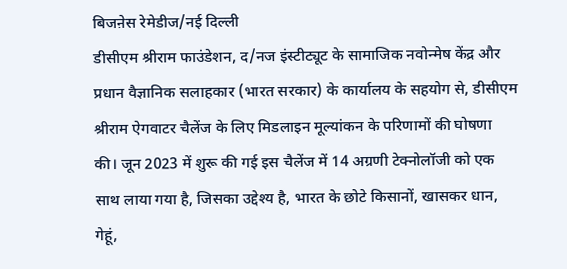बिजऩेस रेमेडीज/नई दिल्ली
डीसीएम श्रीराम फाउंडेशन, द/नज इंस्टीट्यूट के सामाजिक नवोन्मेष केंद्र और प्रधान वैज्ञानिक सलाहकार (भारत सरकार) के कार्यालय के सहयोग से, डीसीएम श्रीराम ऐगवाटर चैलेंज के लिए मिडलाइन मूल्यांकन के परिणामों की घोषणा की। जून 2023 में शुरू की गई इस चैलेंज में 14 अग्रणी टेक्नोलॉजी को एक साथ लाया गया है, जिसका उद्देश्य है, भारत के छोटे किसानों, खासकर धान, गेहूं,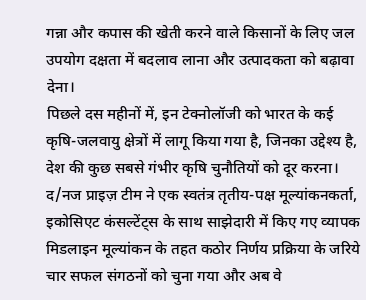गन्ना और कपास की खेती करने वाले किसानों के लिए जल उपयोग दक्षता में बदलाव लाना और उत्पादकता को बढ़ावा देना।
पिछले दस महीनों में, इन टेक्नोलॉजी को भारत के कई कृषि-जलवायु क्षेत्रों में लागू किया गया है, जिनका उद्देश्य है, देश की कुछ सबसे गंभीर कृषि चुनौतियों को दूर करना। द/नज प्राइज़ टीम ने एक स्वतंत्र तृतीय-पक्ष मूल्यांकनकर्ता, इकोसिएट कंसल्टेंट्स के साथ साझेदारी में किए गए व्यापक मिडलाइन मूल्यांकन के तहत कठोर निर्णय प्रक्रिया के जरिये चार सफल संगठनों को चुना गया और अब वे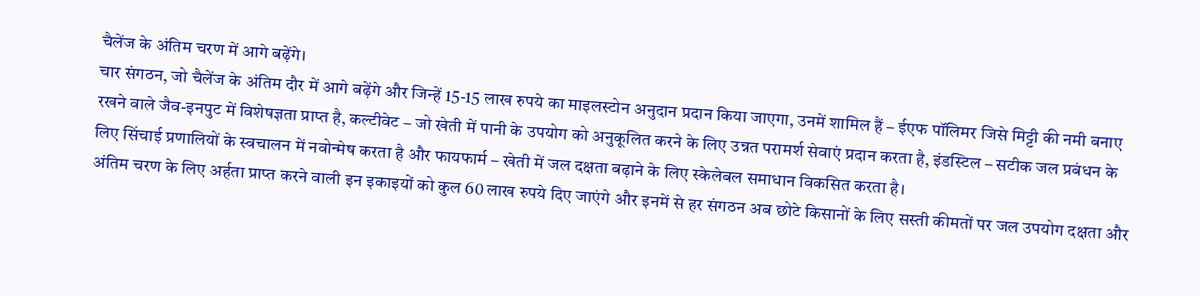चैलेंज के अंतिम चरण में आगे बढ़ेंगे।
चार संगठन, जो चैलेंज के अंतिम दौर में आगे बढ़ेंगे और जिन्हें 15-15 लाख रुपये का माइलस्टोन अनुदान प्रदान किया जाएगा, उनमें शामिल हैं – ईएफ पॉलिमर जिसे मिट्टी की नमी बनाए रखने वाले जैव-इनपुट में विशेषज्ञता प्राप्त है, कल्टीवेट – जो खेती में पानी के उपयोग को अनुकूलित करने के लिए उन्नत परामर्श सेवाएं प्रदान करता है, इंडस्टिल – सटीक जल प्रबंधन के लिए सिंचाई प्रणालियों के स्वचालन में नवोन्मेष करता है और फायफार्म – खेती में जल दक्षता बढ़ाने के लिए स्केलेबल समाधान विकसित करता है।
अंतिम चरण के लिए अर्हता प्राप्त करने वाली इन इकाइयों को कुल 60 लाख रुपये दिए जाएंगे और इनमें से हर संगठन अब छोटे किसानों के लिए सस्ती कीमतों पर जल उपयोग दक्षता और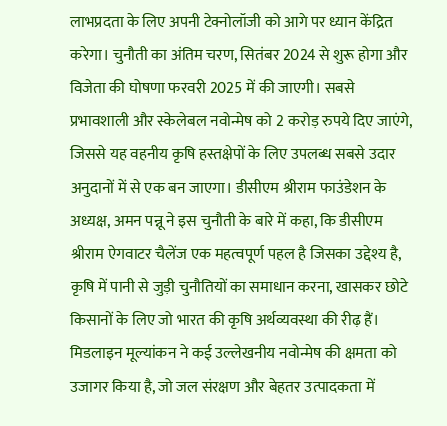लाभप्रदता के लिए अपनी टेक्नोलॉजी को आगे पर ध्यान केंद्रित करेगा। चुनौती का अंतिम चरण, सितंबर 2024 से शुरू होगा और विजेता की घोषणा फरवरी 2025 में की जाएगी। सबसे प्रभावशाली और स्केलेबल नवोन्मेष को 2 करोड़ रुपये दिए जाएंगे, जिससे यह वहनीय कृषि हस्तक्षेपों के लिए उपलब्ध सबसे उदार अनुदानों में से एक बन जाएगा। डीसीएम श्रीराम फाउंडेशन के अध्यक्ष, अमन पन्नू ने इस चुनौती के बारे में कहा, कि डीसीएम श्रीराम ऐगवाटर चैलेंज एक महत्वपूर्ण पहल है जिसका उद्देश्य है, कृषि में पानी से जुड़ी चुनौतियों का समाधान करना, खासकर छोटे किसानों के लिए जो भारत की कृषि अर्थव्यवस्था की रीढ़ हैं। मिडलाइन मूल्यांकन ने कई उल्लेखनीय नवोन्मेष की क्षमता को उजागर किया है, जो जल संरक्षण और बेहतर उत्पादकता में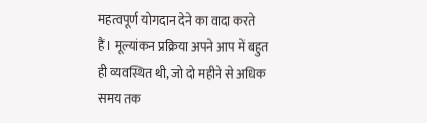महत्वपूर्ण योगदान देने का वादा करते हैं। मूल्यांकन प्रक्रिया अपने आप में बहुत ही व्यवस्थित थी, जो दो महीने से अधिक समय तक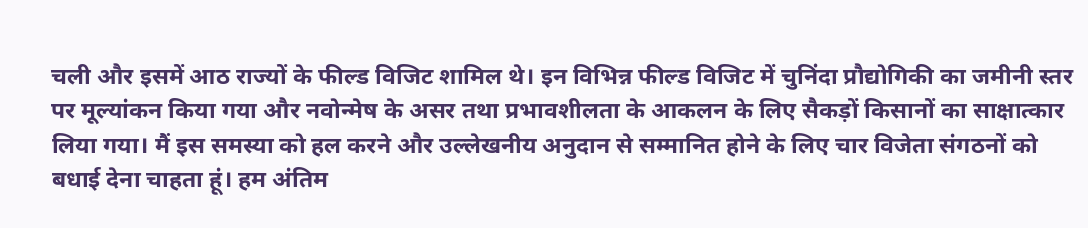चली और इसमें आठ राज्यों के फील्ड विजिट शामिल थे। इन विभिन्न फील्ड विजिट में चुनिंदा प्रौद्योगिकी का जमीनी स्तर पर मूल्यांकन किया गया और नवोन्मेष के असर तथा प्रभावशीलता के आकलन के लिए सैकड़ों किसानों का साक्षात्कार लिया गया। मैं इस समस्या को हल करने और उल्लेखनीय अनुदान से सम्मानित होने के लिए चार विजेता संगठनों को बधाई देना चाहता हूं। हम अंतिम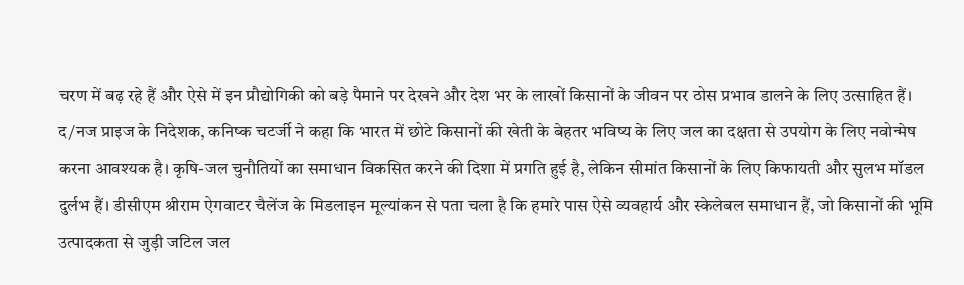चरण में बढ़ रहे हैं और ऐसे में इन प्रौद्योगिकी को बड़े पैमाने पर देखने और देश भर के लाखों किसानों के जीवन पर ठोस प्रभाव डालने के लिए उत्साहित हैं। द/नज प्राइज के निदेशक, कनिष्क चटर्जी ने कहा कि भारत में छोटे किसानों की खेती के बेहतर भविष्य के लिए जल का दक्षता से उपयोग के लिए नवोन्मेष करना आवश्यक है। कृषि-जल चुनौतियों का समाधान विकसित करने की दिशा में प्रगति हुई है, लेकिन सीमांत किसानों के लिए किफायती और सुलभ मॉडल दुर्लभ हैं। डीसीएम श्रीराम ऐगवाटर चैलेंज के मिडलाइन मूल्यांकन से पता चला है कि हमारे पास ऐसे व्यवहार्य और स्केलेबल समाधान हैं, जो किसानों की भूमि उत्पादकता से जुड़ी जटिल जल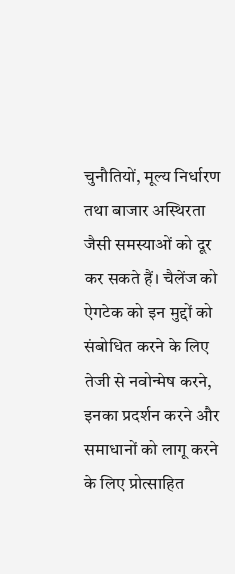चुनौतियों, मूल्य निर्धारण तथा बाजार अस्थिरता जैसी समस्याओं को दूर कर सकते हैं। चैलेंज को ऐगटेक को इन मुद्दों को संबोधित करने के लिए तेजी से नवोन्मेष करने, इनका प्रदर्शन करने और समाधानों को लागू करने के लिए प्रोत्साहित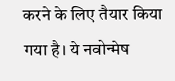करने के लिए तैयार किया गया है। ये नवोन्मेष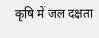कृषि में जल दक्षता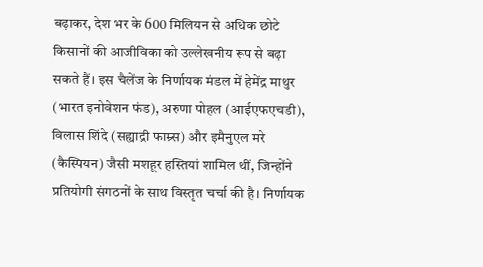बढ़ाकर, देश भर के 600 मिलियन से अधिक छोटे किसानों की आजीविका को उल्लेखनीय रूप से बढ़ा सकते हैं। इस चैलेंज के निर्णायक मंडल में हेमेंद्र माथुर (भारत इनोवेशन फंड), अरुणा पोहल (आईएफएचडी), विलास शिंदे (सह्याद्री फाम्र्स) और इमैनुएल मरे (कैस्पियन) जैसी मशहूर हस्तियां शामिल थीं, जिन्होंने प्रतियोगी संगठनों के साथ विस्तृत चर्चा की है। निर्णायक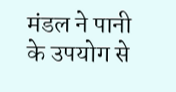मंडल ने पानी के उपयोग से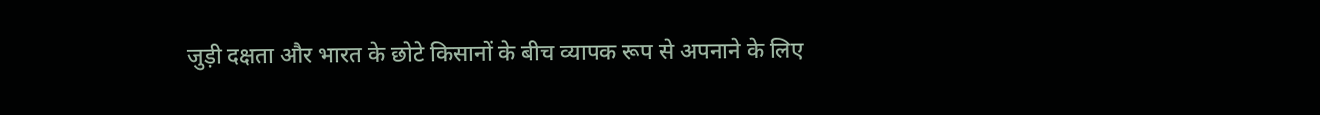जुड़ी दक्षता और भारत के छोटे किसानों के बीच व्यापक रूप से अपनाने के लिए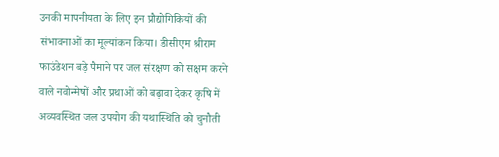उनकी मापनीयता के लिए इन प्रौद्योगिकियों की संभावनाओं का मूल्यांकन किया। डीसीएम श्रीराम फाउंडेशन बड़े पैमाने पर जल संरक्षण को सक्षम करने वाले नवोन्मेषों और प्रथाओं को बढ़ावा देकर कृषि में अव्यवस्थित जल उपयोग की यथास्थिति को चुनौती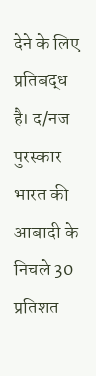देने के लिए प्रतिबद्ध है। द/नज पुरस्कार भारत की आबादी के निचले 30 प्रतिशत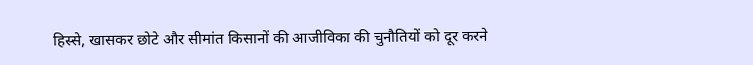हिस्से, खासकर छोटे और सीमांत किसानों की आजीविका की चुनौतियों को दूर करने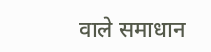वाले समाधान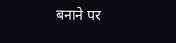बनाने पर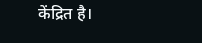केंद्रित है।